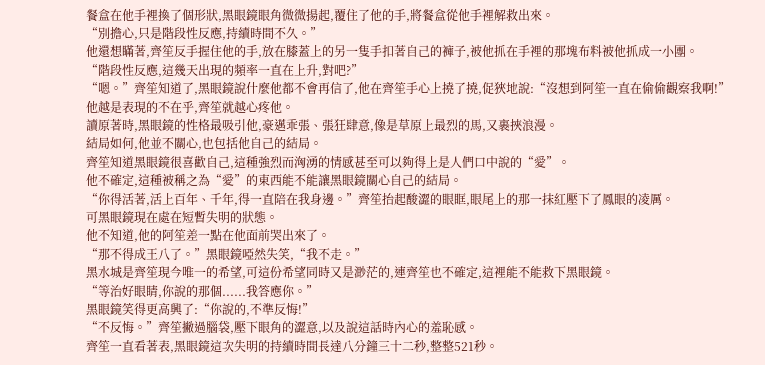餐盒在他手裡換了個形狀,黑眼鏡眼角微微揚起,覆住了他的手,將餐盒從他手裡解救出來。
“別擔心,只是階段性反應,持續時間不久。”
他還想瞞著,齊笙反手握住他的手,放在膝蓋上的另一隻手扣著自己的褲子,被他抓在手裡的那塊布料被他抓成一小團。
“階段性反應,這幾天出現的頻率一直在上升,對吧?”
“嗯。”齊笙知道了,黑眼鏡說什麼他都不會再信了,他在齊笙手心上撓了撓,促狹地說:“沒想到阿笙一直在偷偷觀察我啊!”
他越是表現的不在乎,齊笙就越心疼他。
讀原著時,黑眼鏡的性格最吸引他,豪邁乖張、張狂肆意,像是草原上最烈的馬,又裹挾浪漫。
結局如何,他並不關心,也包括他自己的結局。
齊笙知道黑眼鏡很喜歡自己,這種強烈而洶湧的情感甚至可以夠得上是人們口中說的“愛”。
他不確定,這種被稱之為“愛”的東西能不能讓黑眼鏡關心自己的結局。
“你得活著,活上百年、千年,得一直陪在我身邊。”齊笙抬起酸澀的眼眶,眼尾上的那一抹紅壓下了鳳眼的凌厲。
可黑眼鏡現在處在短暫失明的狀態。
他不知道,他的阿笙差一點在他面前哭出來了。
“那不得成王八了。”黑眼鏡啞然失笑,“我不走。”
黑水城是齊笙現今唯一的希望,可這份希望同時又是渺茫的,連齊笙也不確定,這裡能不能救下黑眼鏡。
“等治好眼睛,你說的那個......我答應你。”
黑眼鏡笑得更高興了:“你說的,不準反悔!”
“不反悔。”齊笙撇過腦袋,壓下眼角的澀意,以及說這話時內心的羞恥感。
齊笙一直看著表,黑眼鏡這次失明的持續時間長達八分鐘三十二秒,整整521秒。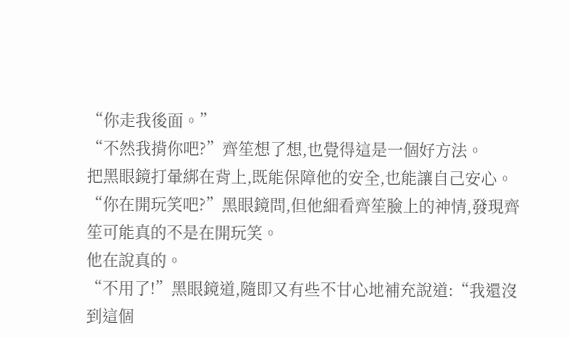“你走我後面。”
“不然我揹你吧?”齊笙想了想,也覺得這是一個好方法。
把黑眼鏡打暈綁在背上,既能保障他的安全,也能讓自己安心。
“你在開玩笑吧?”黑眼鏡問,但他細看齊笙臉上的神情,發現齊笙可能真的不是在開玩笑。
他在說真的。
“不用了!”黑眼鏡道,隨即又有些不甘心地補充說道:“我還沒到這個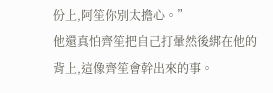份上,阿笙你別太擔心。”
他還真怕齊笙把自己打暈然後綁在他的背上,這像齊笙會幹出來的事。